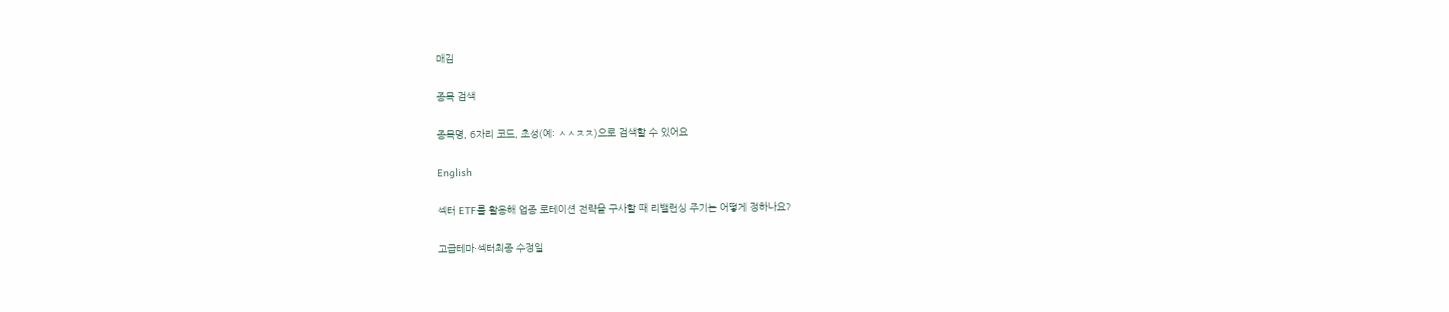매김

종목 검색

종목명, 6자리 코드, 초성(예: ㅅㅅㅈㅈ)으로 검색할 수 있어요

English

섹터 ETF를 활용해 업종 로테이션 전략을 구사할 때 리밸런싱 주기는 어떻게 정하나요?

고급테마·섹터최종 수정일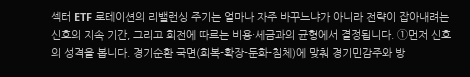섹터 ETF 로테이션의 리밸런싱 주기는 얼마나 자주 바꾸느냐가 아니라 전략이 잡아내려는 신호의 지속 기간, 그리고 회전에 따르는 비용·세금과의 균형에서 결정됩니다. ①먼저 신호의 성격을 봅니다. 경기순환 국면(회복-확장-둔화-침체)에 맞춰 경기민감주와 방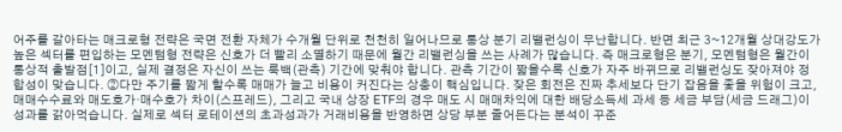어주를 갈아타는 매크로형 전략은 국면 전환 자체가 수개월 단위로 천천히 일어나므로 통상 분기 리밸런싱이 무난합니다. 반면 최근 3~12개월 상대강도가 높은 섹터를 편입하는 모멘텀형 전략은 신호가 더 빨리 소멸하기 때문에 월간 리밸런싱을 쓰는 사례가 많습니다. 즉 매크로형은 분기, 모멘텀형은 월간이 통상적 출발점[1]이고, 실제 결정은 자신이 쓰는 룩백(관측) 기간에 맞춰야 합니다. 관측 기간이 짧을수록 신호가 자주 바뀌므로 리밸런싱도 잦아져야 정합성이 맞습니다. ②다만 주기를 짧게 할수록 매매가 늘고 비용이 커진다는 상충이 핵심입니다. 잦은 회전은 진짜 추세보다 단기 잡음을 좇을 위험이 크고, 매매수수료와 매도호가·매수호가 차이(스프레드), 그리고 국내 상장 ETF의 경우 매도 시 매매차익에 대한 배당소득세 과세 등 세금 부담(세금 드래그)이 성과를 갉아먹습니다. 실제로 섹터 로테이션의 초과성과가 거래비용을 반영하면 상당 부분 줄어든다는 분석이 꾸준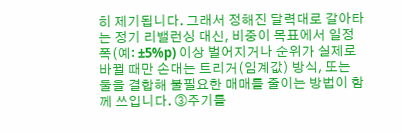히 제기됩니다. 그래서 정해진 달력대로 갈아타는 정기 리밸런싱 대신, 비중이 목표에서 일정 폭(예: ±5%p) 이상 벌어지거나 순위가 실제로 바뀔 때만 손대는 트리거(임계값) 방식, 또는 둘을 결합해 불필요한 매매를 줄이는 방법이 함께 쓰입니다. ③주기를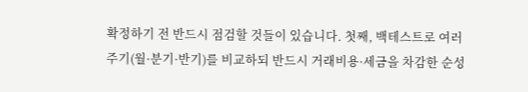확정하기 전 반드시 점검할 것들이 있습니다. 첫째, 백테스트로 여러 주기(월·분기·반기)를 비교하되 반드시 거래비용·세금을 차감한 순성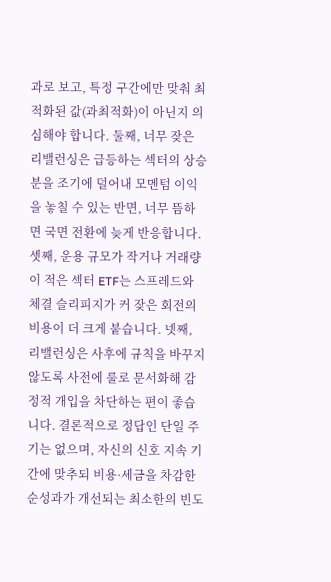과로 보고, 특정 구간에만 맞춰 최적화된 값(과최적화)이 아닌지 의심해야 합니다. 둘째, 너무 잦은 리밸런싱은 급등하는 섹터의 상승분을 조기에 덜어내 모멘텀 이익을 놓칠 수 있는 반면, 너무 뜸하면 국면 전환에 늦게 반응합니다. 셋째, 운용 규모가 작거나 거래량이 적은 섹터 ETF는 스프레드와 체결 슬리피지가 커 잦은 회전의 비용이 더 크게 붙습니다. 넷째, 리밸런싱은 사후에 규칙을 바꾸지 않도록 사전에 룰로 문서화해 감정적 개입을 차단하는 편이 좋습니다. 결론적으로 정답인 단일 주기는 없으며, 자신의 신호 지속 기간에 맞추되 비용·세금을 차감한 순성과가 개선되는 최소한의 빈도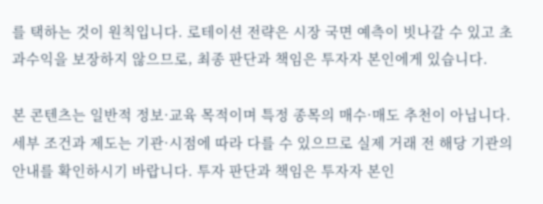를 택하는 것이 원칙입니다. 로테이션 전략은 시장 국면 예측이 빗나갈 수 있고 초과수익을 보장하지 않으므로, 최종 판단과 책임은 투자자 본인에게 있습니다.

본 콘텐츠는 일반적 정보·교육 목적이며 특정 종목의 매수·매도 추천이 아닙니다. 세부 조건과 제도는 기관·시점에 따라 다를 수 있으므로 실제 거래 전 해당 기관의 안내를 확인하시기 바랍니다. 투자 판단과 책임은 투자자 본인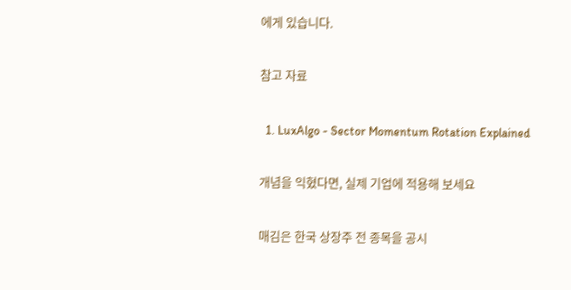에게 있습니다.

참고 자료

  1. LuxAlgo - Sector Momentum Rotation Explained

개념을 익혔다면, 실제 기업에 적용해 보세요

매김은 한국 상장주 전 종목을 공시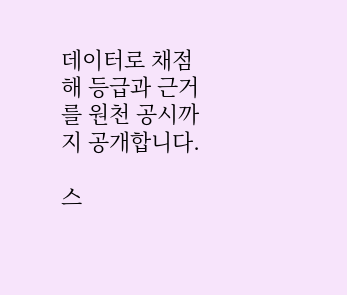데이터로 채점해 등급과 근거를 원천 공시까지 공개합니다.

스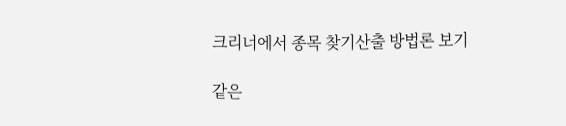크리너에서 종목 찾기산출 방법론 보기

같은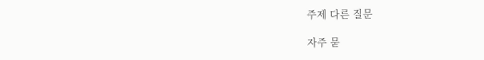주제 다른 질문

자주 묻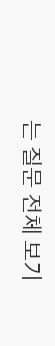는 질문 전체 보기